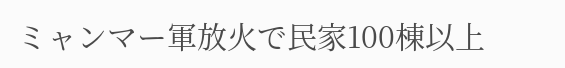ミャンマー軍放火で民家100棟以上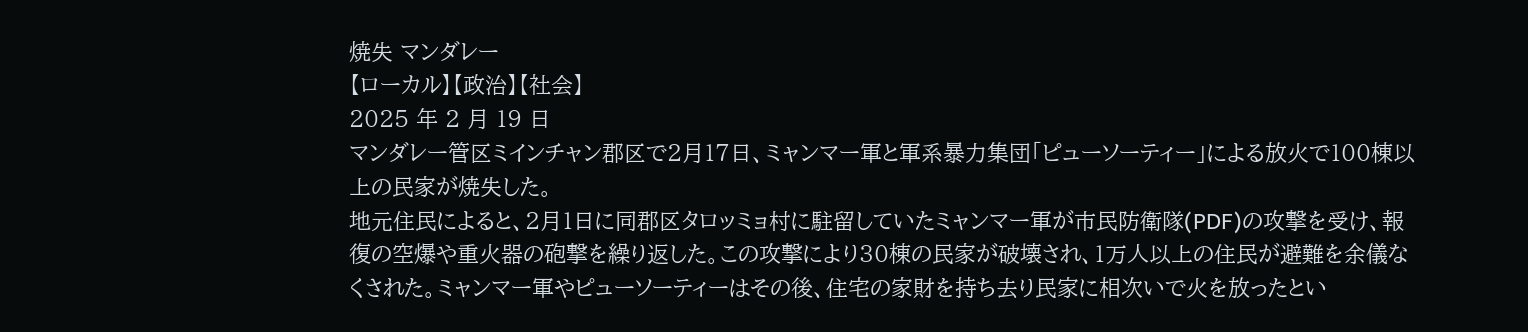焼失 マンダレー
【ローカル】【政治】【社会】
2025 年 2 月 19 日
マンダレー管区ミインチャン郡区で2月17日、ミャンマー軍と軍系暴力集団「ピューソーティー」による放火で100棟以上の民家が焼失した。
地元住民によると、2月1日に同郡区タロッミョ村に駐留していたミャンマー軍が市民防衛隊(PDF)の攻撃を受け、報復の空爆や重火器の砲撃を繰り返した。この攻撃により30棟の民家が破壊され、1万人以上の住民が避難を余儀なくされた。ミャンマー軍やピューソーティーはその後、住宅の家財を持ち去り民家に相次いで火を放ったとい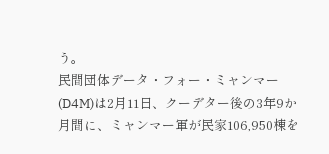う。
民間団体データ・フォー・ミャンマー(D4M)は2月11日、クーデター後の3年9か月間に、ミャンマー軍が民家106,950棟を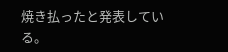焼き払ったと発表している。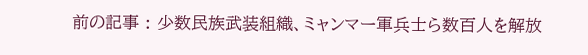前の記事 : 少数民族武装組織、ミャンマー軍兵士ら数百人を解放